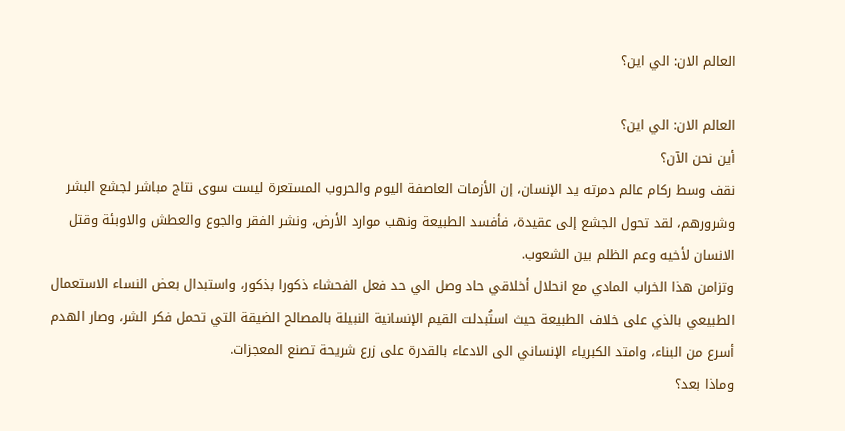العالم الان: الي اين؟

العالم الان: الي اين؟
أين نحن الآن؟
نقف وسط ركام عالم دمرته يد الإنسان، إن الأزمات العاصفة اليوم والحروب المستعرة ليست سوى نتاج مباشر لجشع البشر وشرورهم، لقد تحول الجشع إلى عقيدة، فأفسد الطبيعة ونهب موارد الأرض، ونشر الفقر والجوع والعطش والاوبئة وقتل الانسان لأخيه وعم الظلم بين الشعوب.
وتزامن هذا الخراب المادي مع انحلال أخلاقي حاد وصل الي حد فعل الفحشاء ذكورا بذكور، واستبدال بعض النساء الاستعمال الطبيعي بالذي على خلاف الطبيعة حيث استُبدلت القيم الإنسانية النبيلة بالمصالح الضيقة التي تحمل فكر الشر، وصار الهدم أسرع من البناء، وامتد الكبرياء الإنساني الى الادعاء بالقدرة على زرع شريحة تصنع المعجزات.
وماذا بعد؟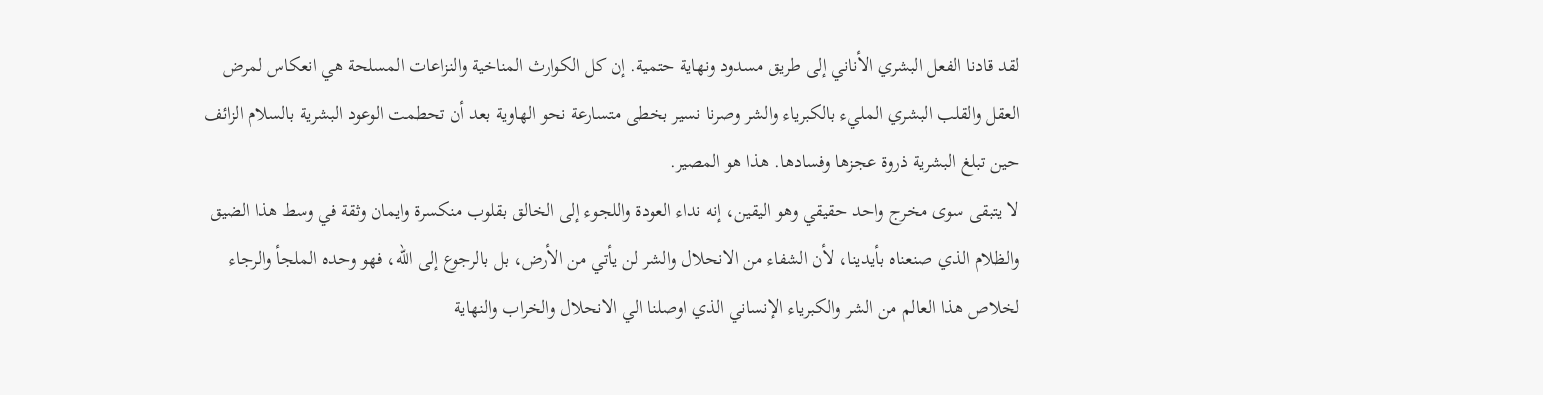لقد قادنا الفعل البشري الأناني إلى طريق مسدود ونهاية حتمية. إن كل الكوارث المناخية والنزاعات المسلحة هي انعكاس لمرض العقل والقلب البشري المليء بالكبرياء والشر وصرنا نسير بخطى متسارعة نحو الهاوية بعد أن تحطمت الوعود البشرية بالسلام الزائف
حين تبلغ البشرية ذروة عجزها وفسادها. هذا هو المصير.
لا يتبقى سوى مخرج واحد حقيقي وهو اليقين، إنه نداء العودة واللجوء إلى الخالق بقلوب منكسرة وايمان وثقة في وسط هذا الضيق والظلام الذي صنعناه بأيدينا، لأن الشفاء من الانحلال والشر لن يأتي من الأرض، بل بالرجوع إلى الله، فهو وحده الملجأ والرجاء لخلاص هذا العالم من الشر والكبرياء الإنساني الذي اوصلنا الي الانحلال والخراب والنهاية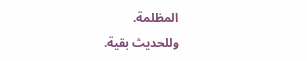المظلمة.
وللحديث بقية.